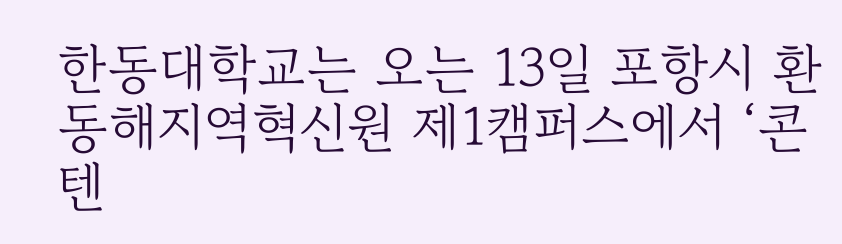한동대학교는 오는 13일 포항시 환동해지역혁신원 제1캠퍼스에서 ‘콘텐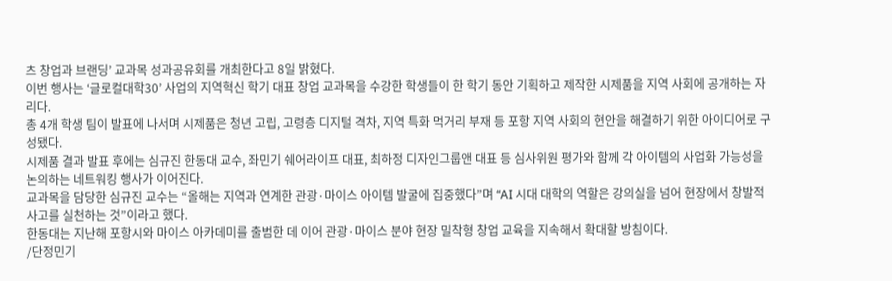츠 창업과 브랜딩’ 교과목 성과공유회를 개최한다고 8일 밝혔다.
이번 행사는 ‘글로컬대학30’ 사업의 지역혁신 학기 대표 창업 교과목을 수강한 학생들이 한 학기 동안 기획하고 제작한 시제품을 지역 사회에 공개하는 자리다.
총 4개 학생 팀이 발표에 나서며 시제품은 청년 고립, 고령층 디지털 격차, 지역 특화 먹거리 부재 등 포항 지역 사회의 현안을 해결하기 위한 아이디어로 구성됐다.
시제품 결과 발표 후에는 심규진 한동대 교수, 좌민기 쉐어라이프 대표, 최하정 디자인그룹앤 대표 등 심사위원 평가와 함께 각 아이템의 사업화 가능성을 논의하는 네트워킹 행사가 이어진다.
교과목을 담당한 심규진 교수는 “올해는 지역과 연계한 관광·마이스 아이템 발굴에 집중했다”며 “AI 시대 대학의 역할은 강의실을 넘어 현장에서 창발적 사고를 실천하는 것”이라고 했다.
한동대는 지난해 포항시와 마이스 아카데미를 출범한 데 이어 관광·마이스 분야 현장 밀착형 창업 교육을 지속해서 확대할 방침이다.
/단정민기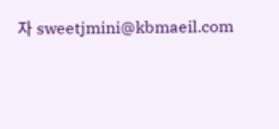자 sweetjmini@kbmaeil.com